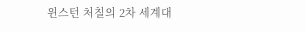윈스턴 처칠의 2차 세계대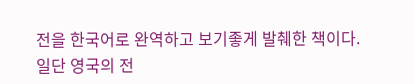전을 한국어로 완역하고 보기좋게 발췌한 책이다.
일단 영국의 전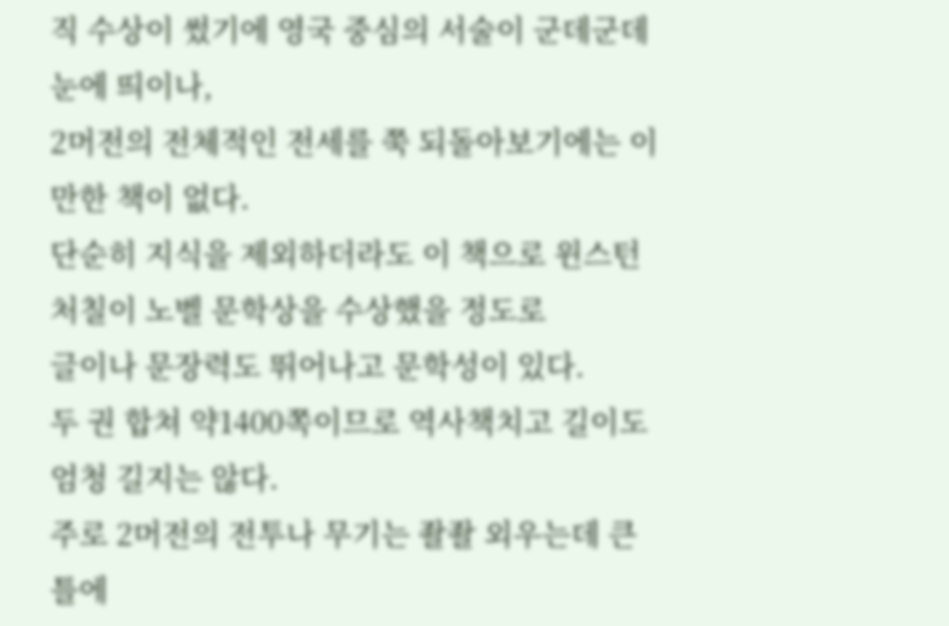직 수상이 썼기에 영국 중심의 서술이 군데군데 눈에 띄이나,
2머전의 전체적인 전세를 쭉 되돌아보기에는 이만한 책이 없다.
단순히 지식을 제외하더라도 이 책으로 윈스턴 처칠이 노벨 문학상을 수상했을 정도로
글이나 문장력도 뛰어나고 문학성이 있다.
두 권 합쳐 약1400쪽이므로 역사책치고 길이도 엄청 길지는 않다.
주로 2머전의 전투나 무기는 좔좔 외우는데 큰 틀에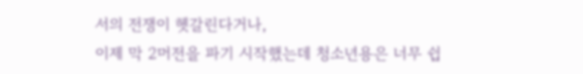서의 전쟁이 헷갈린다거나,
이제 막 2머전을 파기 시작했는데 청소년용은 너무 쉽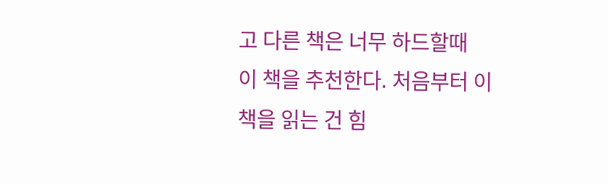고 다른 책은 너무 하드할때
이 책을 추천한다. 처음부터 이 책을 읽는 건 힘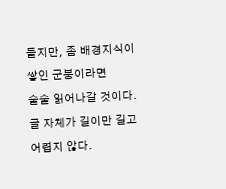들지만, 좀 배경지식이 쌓인 군붕이라면
술술 읽어나갈 것이다. 글 자체가 길이만 길고 어렵지 않다.